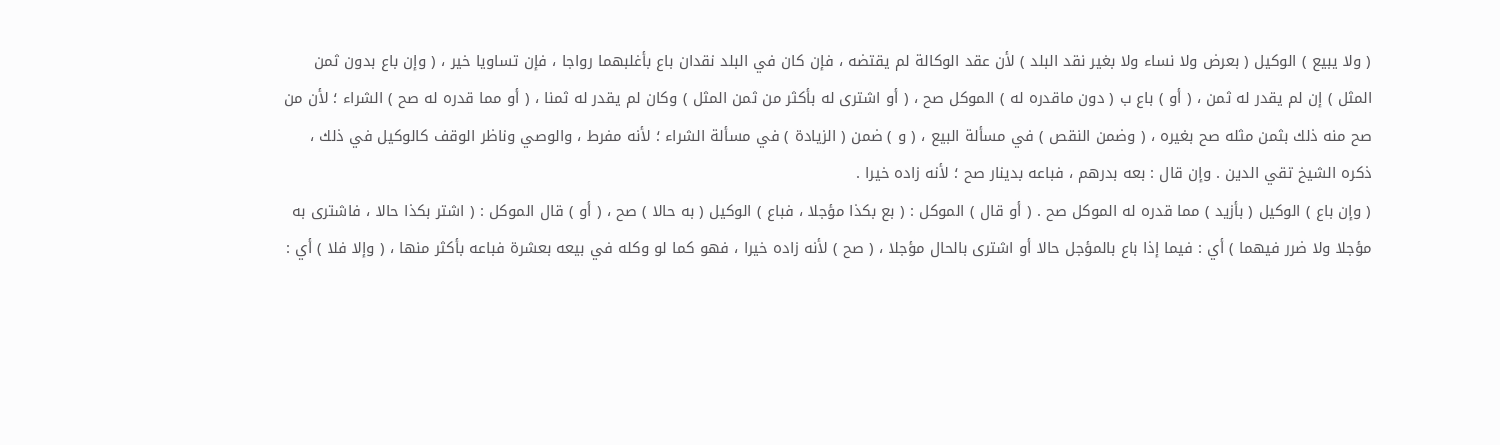( ولا يبيع ) الوكيل ( بعرض ولا نساء ولا بغير نقد البلد ) لأن عقد الوكالة لم يقتضه ، فإن كان في البلد نقدان باع بأغلبهما رواجا ، فإن تساويا خير ، ( وإن باع بدون ثمن المثل ) إن لم يقدر له ثمن ، ( أو ) باع ب ( دون ماقدره له ) الموكل صح ، ( أو اشترى له بأكثر من ثمن المثل ) وكان لم يقدر له ثمنا ، ( أو مما قدره له صح ) الشراء ؛ لأن من صح منه ذلك بثمن مثله صح بغيره ، ( وضمن النقص ) في مسألة البيع ، ( و ) ضمن ( الزيادة ) في مسألة الشراء ؛ لأنه مفرط ، والوصي وناظر الوقف كالوكيل في ذلك ، ذكره الشيخ تقي الدين . وإن قال : بعه بدرهم ، فباعه بدينار صح ؛ لأنه زاده خيرا .
( وإن باع ) الوكيل ( بأزيد ) مما قدره له الموكل صح . ( أو قال ) الموكل : ( بع بكذا مؤجلا ، فباع ) الوكيل ( به حالا ) صح ، ( أو ) قال الموكل : ( اشتر بكذا حالا ، فاشترى به مؤجلا ولا ضرر فيهما ) أي : فيما إذا باع بالمؤجل حالا أو اشترى بالحال مؤجلا ، ( صح ) لأنه زاده خيرا ، فهو كما لو وكله في بيعه بعشرة فباعه بأكثر منها ، ( وإلا فلا ) أي :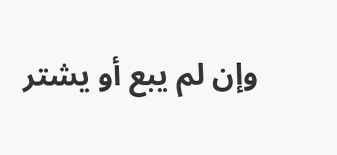وإن لم يبع أو يشتر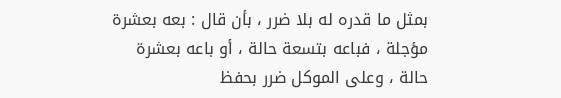بمثل ما قدره له بلا ضرر ، بأن قال : بعه بعشرة مؤجلة ، فباعه بتسعة حالة ، أو باعه بعشرة حالة ، وعلى الموكل ضرر بحفظ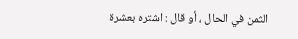الثمن في الحال ، أو قال : اشتره بعشرة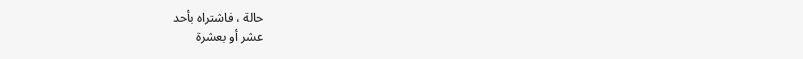حالة ، فاشتراه بأحد
عشر أو بعشرة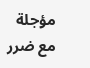مؤجلة مع ضرر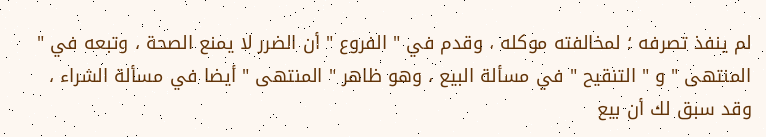لم ينفذ تصرفه ؛ لمخالفته موكله ، وقدم في " الفروع " أن الضرر لا يمنع الصحة ، وتبعه في " المنتهى " و " التنقيح " في مسألة البيع ، وهو ظاهر " المنتهى " أيضا في مسألة الشراء ، وقد سبق لك أن بيع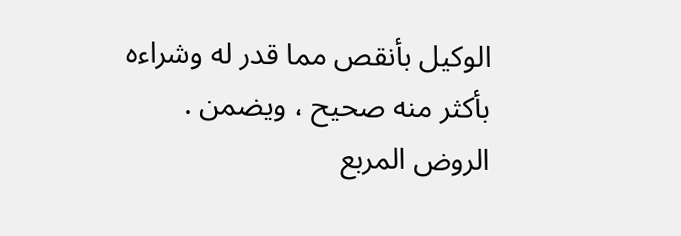الوكيل بأنقص مما قدر له وشراءه بأكثر منه صحيح ، ويضمن .
الروض المربع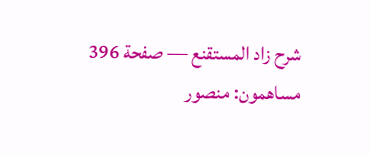شرح زاد المستقنع — صفحة 396
مساهمون: منصور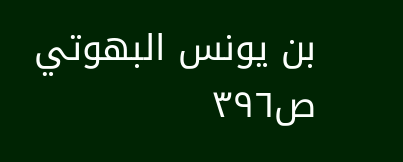بن يونس البهوتي
ص٣٩٦